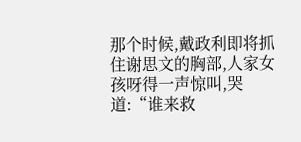那个时候,戴政利即将抓住谢思文的胸部,人家女孩呀得一声惊叫,哭道:“谁来救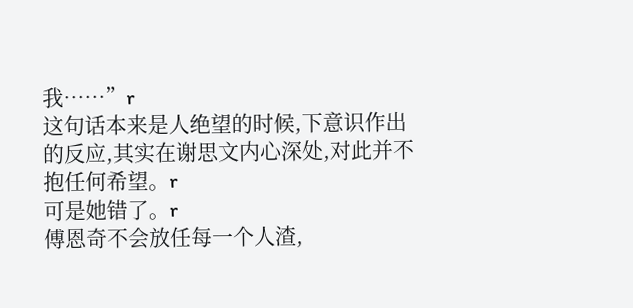我……”r
这句话本来是人绝望的时候,下意识作出的反应,其实在谢思文内心深处,对此并不抱任何希望。r
可是她错了。r
傅恩奇不会放任每一个人渣,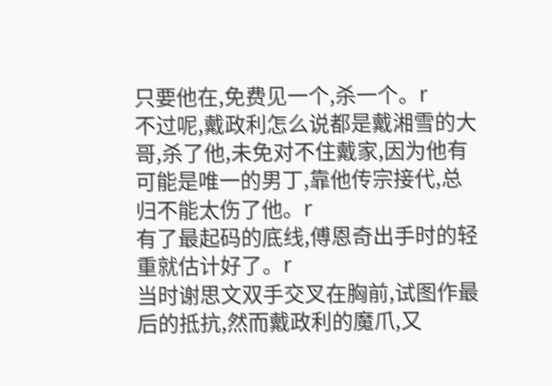只要他在,免费见一个,杀一个。r
不过呢,戴政利怎么说都是戴湘雪的大哥,杀了他,未免对不住戴家,因为他有可能是唯一的男丁,靠他传宗接代,总归不能太伤了他。r
有了最起码的底线,傅恩奇出手时的轻重就估计好了。r
当时谢思文双手交叉在胸前,试图作最后的抵抗,然而戴政利的魔爪,又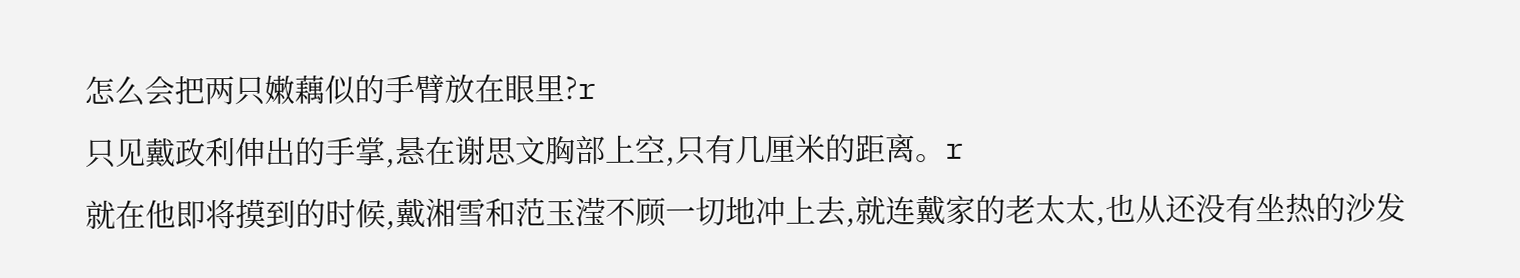怎么会把两只嫩藕似的手臂放在眼里?r
只见戴政利伸出的手掌,悬在谢思文胸部上空,只有几厘米的距离。r
就在他即将摸到的时候,戴湘雪和范玉滢不顾一切地冲上去,就连戴家的老太太,也从还没有坐热的沙发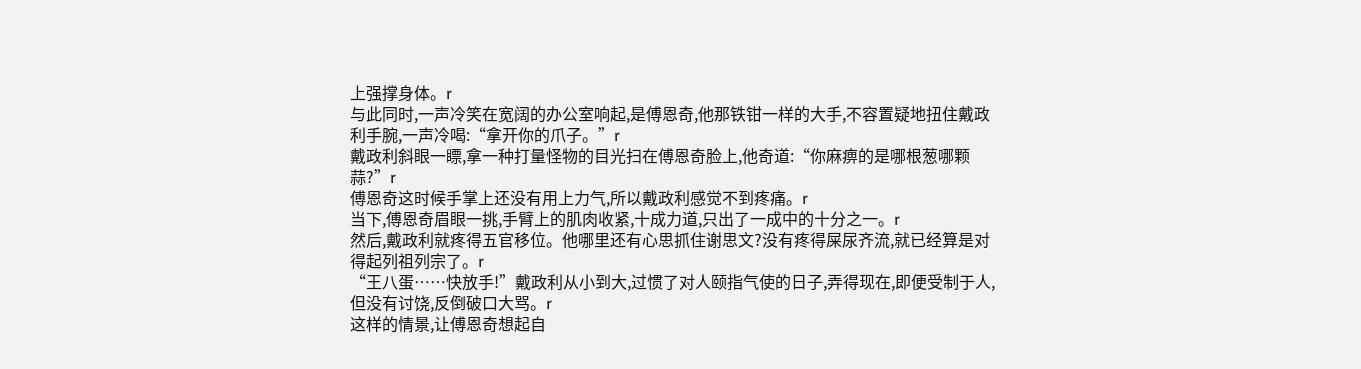上强撑身体。r
与此同时,一声冷笑在宽阔的办公室响起,是傅恩奇,他那铁钳一样的大手,不容置疑地扭住戴政利手腕,一声冷喝:“拿开你的爪子。”r
戴政利斜眼一瞟,拿一种打量怪物的目光扫在傅恩奇脸上,他奇道:“你麻痹的是哪根葱哪颗蒜?”r
傅恩奇这时候手掌上还没有用上力气,所以戴政利感觉不到疼痛。r
当下,傅恩奇眉眼一挑,手臂上的肌肉收紧,十成力道,只出了一成中的十分之一。r
然后,戴政利就疼得五官移位。他哪里还有心思抓住谢思文?没有疼得屎尿齐流,就已经算是对得起列祖列宗了。r
“王八蛋……快放手!”戴政利从小到大,过惯了对人颐指气使的日子,弄得现在,即便受制于人,但没有讨饶,反倒破口大骂。r
这样的情景,让傅恩奇想起自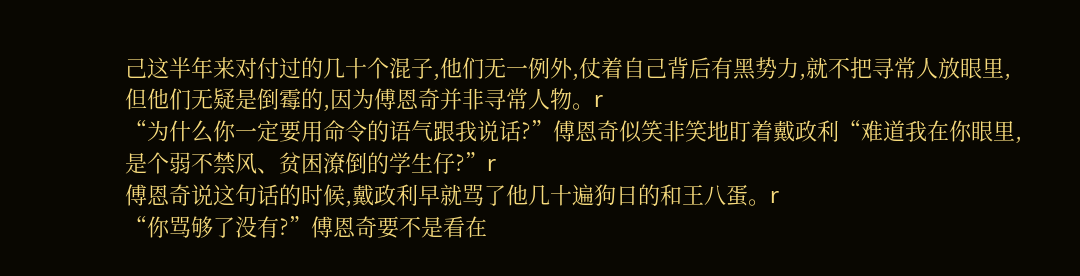己这半年来对付过的几十个混子,他们无一例外,仗着自己背后有黑势力,就不把寻常人放眼里,但他们无疑是倒霉的,因为傅恩奇并非寻常人物。r
“为什么你一定要用命令的语气跟我说话?”傅恩奇似笑非笑地盯着戴政利“难道我在你眼里,是个弱不禁风、贫困潦倒的学生仔?”r
傅恩奇说这句话的时候,戴政利早就骂了他几十遍狗日的和王八蛋。r
“你骂够了没有?”傅恩奇要不是看在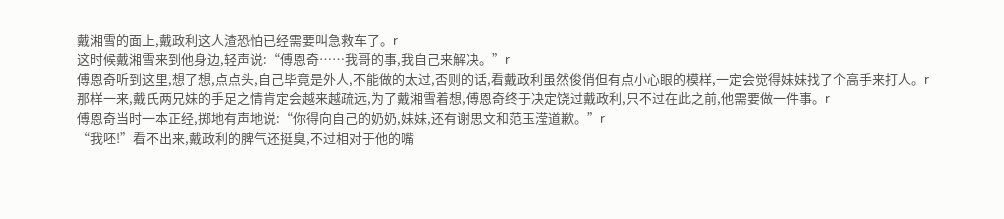戴湘雪的面上,戴政利这人渣恐怕已经需要叫急救车了。r
这时候戴湘雪来到他身边,轻声说:“傅恩奇……我哥的事,我自己来解决。”r
傅恩奇听到这里,想了想,点点头,自己毕竟是外人,不能做的太过,否则的话,看戴政利虽然俊俏但有点小心眼的模样,一定会觉得妹妹找了个高手来打人。r
那样一来,戴氏两兄妹的手足之情肯定会越来越疏远,为了戴湘雪着想,傅恩奇终于决定饶过戴政利,只不过在此之前,他需要做一件事。r
傅恩奇当时一本正经,掷地有声地说:“你得向自己的奶奶,妹妹,还有谢思文和范玉滢道歉。”r
“我呸!”看不出来,戴政利的脾气还挺臭,不过相对于他的嘴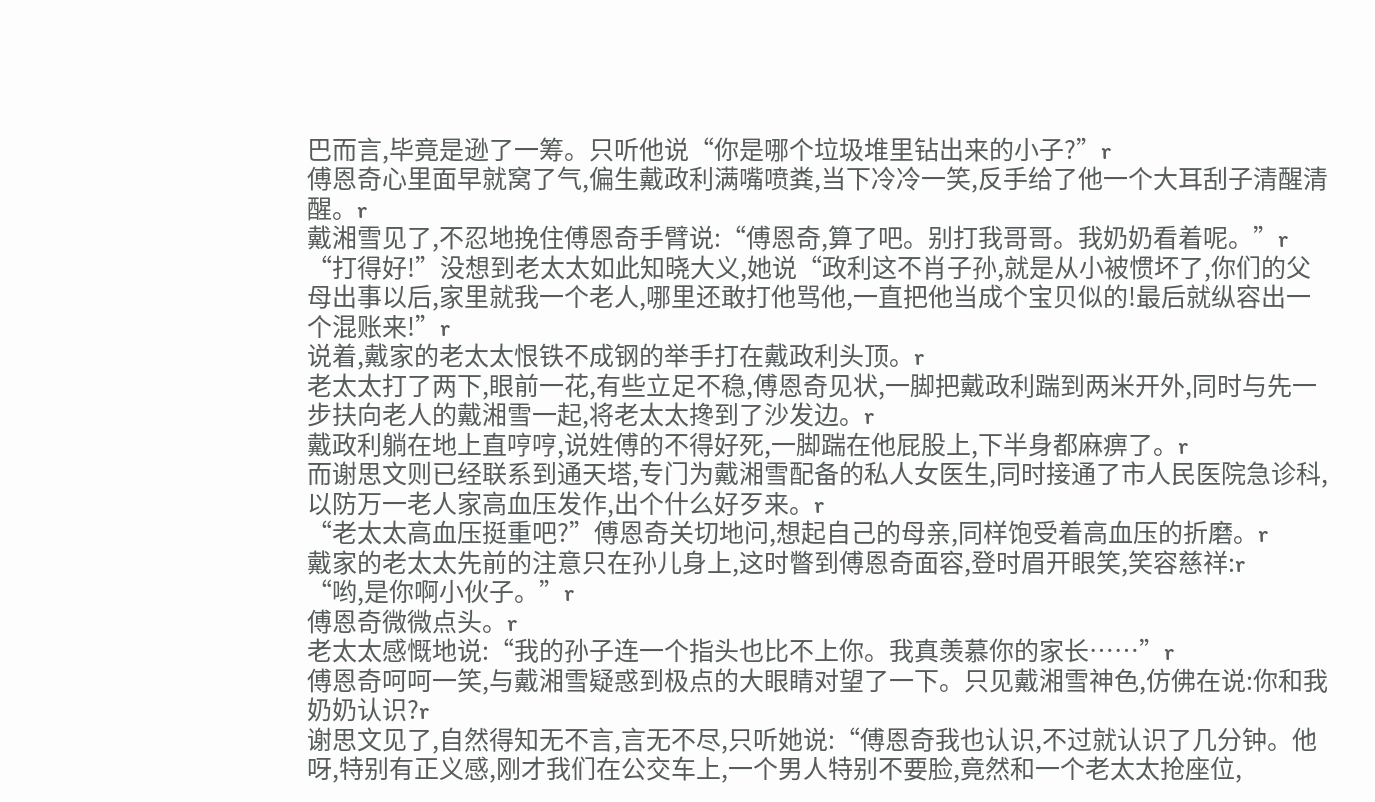巴而言,毕竟是逊了一筹。只听他说“你是哪个垃圾堆里钻出来的小子?”r
傅恩奇心里面早就窝了气,偏生戴政利满嘴喷粪,当下冷冷一笑,反手给了他一个大耳刮子清醒清醒。r
戴湘雪见了,不忍地挽住傅恩奇手臂说:“傅恩奇,算了吧。别打我哥哥。我奶奶看着呢。”r
“打得好!”没想到老太太如此知晓大义,她说“政利这不肖子孙,就是从小被惯坏了,你们的父母出事以后,家里就我一个老人,哪里还敢打他骂他,一直把他当成个宝贝似的!最后就纵容出一个混账来!”r
说着,戴家的老太太恨铁不成钢的举手打在戴政利头顶。r
老太太打了两下,眼前一花,有些立足不稳,傅恩奇见状,一脚把戴政利踹到两米开外,同时与先一步扶向老人的戴湘雪一起,将老太太搀到了沙发边。r
戴政利躺在地上直哼哼,说姓傅的不得好死,一脚踹在他屁股上,下半身都麻痹了。r
而谢思文则已经联系到通天塔,专门为戴湘雪配备的私人女医生,同时接通了市人民医院急诊科,以防万一老人家高血压发作,出个什么好歹来。r
“老太太高血压挺重吧?”傅恩奇关切地问,想起自己的母亲,同样饱受着高血压的折磨。r
戴家的老太太先前的注意只在孙儿身上,这时瞥到傅恩奇面容,登时眉开眼笑,笑容慈祥:r
“哟,是你啊小伙子。”r
傅恩奇微微点头。r
老太太感慨地说:“我的孙子连一个指头也比不上你。我真羡慕你的家长……”r
傅恩奇呵呵一笑,与戴湘雪疑惑到极点的大眼睛对望了一下。只见戴湘雪神色,仿佛在说:你和我奶奶认识?r
谢思文见了,自然得知无不言,言无不尽,只听她说:“傅恩奇我也认识,不过就认识了几分钟。他呀,特别有正义感,刚才我们在公交车上,一个男人特别不要脸,竟然和一个老太太抢座位,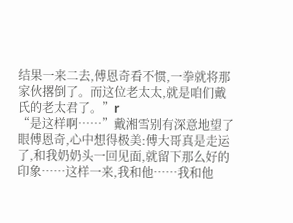结果一来二去,傅恩奇看不惯,一拳就将那家伙撂倒了。而这位老太太,就是咱们戴氏的老太君了。”r
“是这样啊……”戴湘雪别有深意地望了眼傅恩奇,心中想得极美:傅大哥真是走运了,和我奶奶头一回见面,就留下那么好的印象……这样一来,我和他……我和他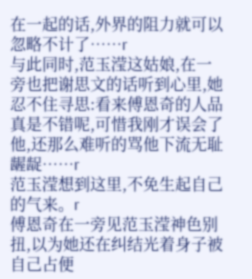在一起的话,外界的阻力就可以忽略不计了……r
与此同时,范玉滢这姑娘,在一旁也把谢思文的话听到心里,她忍不住寻思:看来傅恩奇的人品真是不错呢,可惜我刚才误会了他,还那么难听的骂他下流无耻龌龊……r
范玉滢想到这里,不免生起自己的气来。r
傅恩奇在一旁见范玉滢神色别扭,以为她还在纠结光着身子被自己占便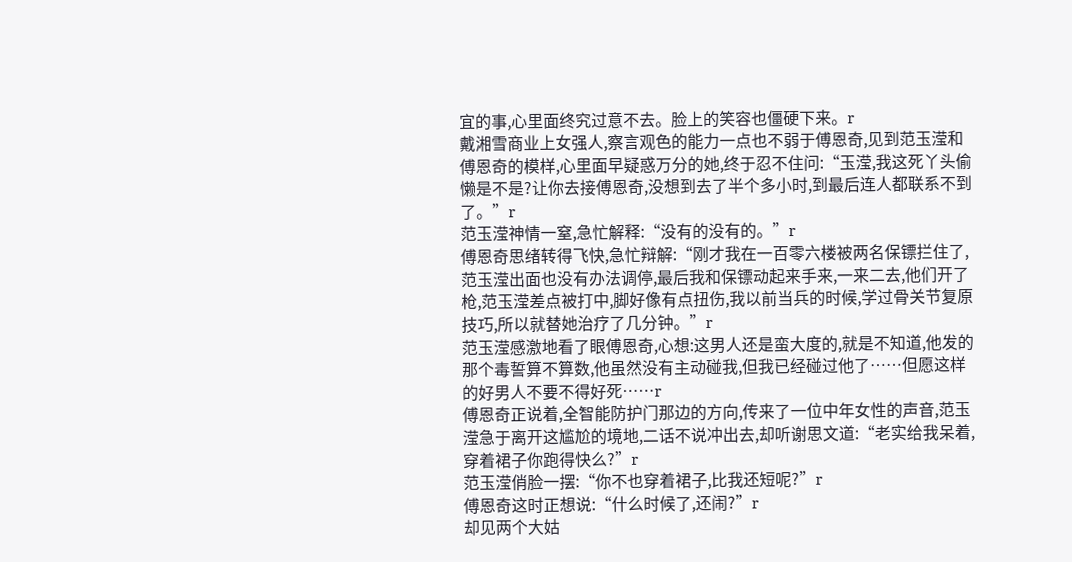宜的事,心里面终究过意不去。脸上的笑容也僵硬下来。r
戴湘雪商业上女强人,察言观色的能力一点也不弱于傅恩奇,见到范玉滢和傅恩奇的模样,心里面早疑惑万分的她,终于忍不住问:“玉滢,我这死丫头偷懒是不是?让你去接傅恩奇,没想到去了半个多小时,到最后连人都联系不到了。”r
范玉滢神情一窒,急忙解释:“没有的没有的。”r
傅恩奇思绪转得飞快,急忙辩解:“刚才我在一百零六楼被两名保镖拦住了,范玉滢出面也没有办法调停,最后我和保镖动起来手来,一来二去,他们开了枪,范玉滢差点被打中,脚好像有点扭伤,我以前当兵的时候,学过骨关节复原技巧,所以就替她治疗了几分钟。”r
范玉滢感激地看了眼傅恩奇,心想:这男人还是蛮大度的,就是不知道,他发的那个毒誓算不算数,他虽然没有主动碰我,但我已经碰过他了……但愿这样的好男人不要不得好死……r
傅恩奇正说着,全智能防护门那边的方向,传来了一位中年女性的声音,范玉滢急于离开这尴尬的境地,二话不说冲出去,却听谢思文道:“老实给我呆着,穿着裙子你跑得快么?”r
范玉滢俏脸一摆:“你不也穿着裙子,比我还短呢?”r
傅恩奇这时正想说:“什么时候了,还闹?”r
却见两个大姑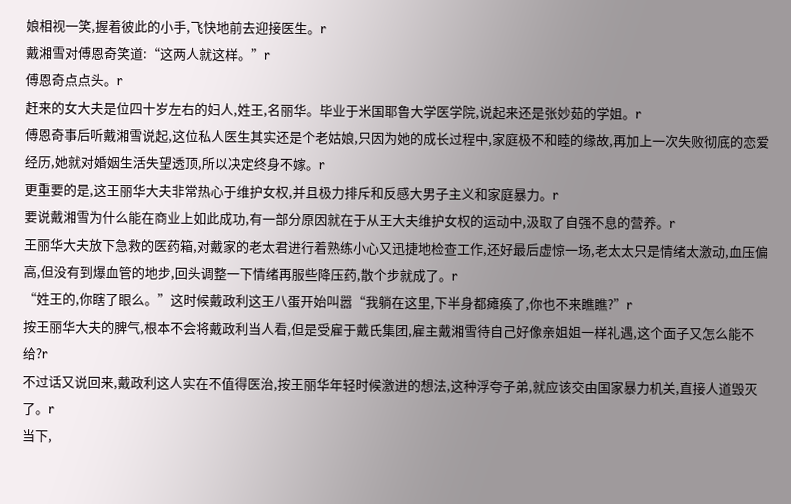娘相视一笑,握着彼此的小手,飞快地前去迎接医生。r
戴湘雪对傅恩奇笑道:“这两人就这样。”r
傅恩奇点点头。r
赶来的女大夫是位四十岁左右的妇人,姓王,名丽华。毕业于米国耶鲁大学医学院,说起来还是张妙茹的学姐。r
傅恩奇事后听戴湘雪说起,这位私人医生其实还是个老姑娘,只因为她的成长过程中,家庭极不和睦的缘故,再加上一次失败彻底的恋爱经历,她就对婚姻生活失望透顶,所以决定终身不嫁。r
更重要的是,这王丽华大夫非常热心于维护女权,并且极力排斥和反感大男子主义和家庭暴力。r
要说戴湘雪为什么能在商业上如此成功,有一部分原因就在于从王大夫维护女权的运动中,汲取了自强不息的营养。r
王丽华大夫放下急救的医药箱,对戴家的老太君进行着熟练小心又迅捷地检查工作,还好最后虚惊一场,老太太只是情绪太激动,血压偏高,但没有到爆血管的地步,回头调整一下情绪再服些降压药,散个步就成了。r
“姓王的,你瞎了眼么。”这时候戴政利这王八蛋开始叫嚣“我躺在这里,下半身都瘫痪了,你也不来瞧瞧?”r
按王丽华大夫的脾气,根本不会将戴政利当人看,但是受雇于戴氏集团,雇主戴湘雪待自己好像亲姐姐一样礼遇,这个面子又怎么能不给?r
不过话又说回来,戴政利这人实在不值得医治,按王丽华年轻时候激进的想法,这种浮夸子弟,就应该交由国家暴力机关,直接人道毁灭了。r
当下,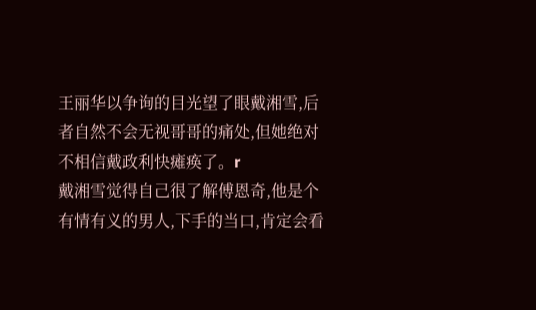王丽华以争询的目光望了眼戴湘雪,后者自然不会无视哥哥的痛处,但她绝对不相信戴政利快瘫痪了。r
戴湘雪觉得自己很了解傅恩奇,他是个有情有义的男人,下手的当口,肯定会看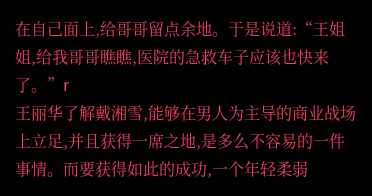在自己面上,给哥哥留点余地。于是说道:“王姐姐,给我哥哥瞧瞧,医院的急救车子应该也快来了。”r
王丽华了解戴湘雪,能够在男人为主导的商业战场上立足,并且获得一席之地,是多么不容易的一件事情。而要获得如此的成功,一个年轻柔弱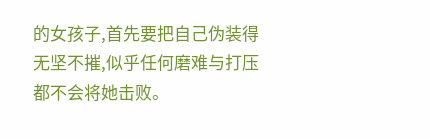的女孩子,首先要把自己伪装得无坚不摧,似乎任何磨难与打压都不会将她击败。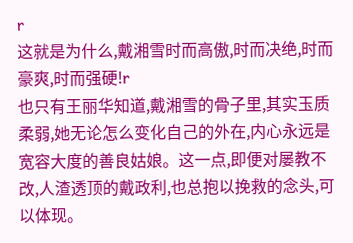r
这就是为什么,戴湘雪时而高傲,时而决绝,时而豪爽,时而强硬!r
也只有王丽华知道,戴湘雪的骨子里,其实玉质柔弱,她无论怎么变化自己的外在,内心永远是宽容大度的善良姑娘。这一点,即便对屡教不改,人渣透顶的戴政利,也总抱以挽救的念头,可以体现。